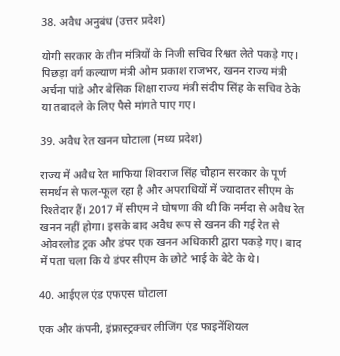38. अवैध अनुबंध (उत्तर प्रदेश)

योगी सरकार के तीन मंत्रियों के निजी सचिव रिश्वत लेते पकड़े गए। पिछड़ा वर्ग कल्याण मंत्री ओम प्रकाश राजभर, खनन राज्य मंत्री अर्चना पांडे और बेसिक शिक्षा राज्य मंत्री संदीप सिंह के सचिव ठेके या तबादले के लिए पैसे मांगते पाए गए।

39. अवैध रेत खनन घोटाला (मध्य प्रदेश)

राज्य में अवैध रेत माफिया शिवराज सिंह चौहान सरकार के पूर्ण समर्थन से फल-फूल रहा है और अपराधियों में ज्यादातर सीएम के रिश्तेदार हैं। 2017 में सीएम ने घोषणा की थी कि नर्मदा से अवैध रेत खनन नहीं होगा। इसके बाद अवैध रूप से खनन की गई रेत से ओवरलोड ट्रक और डंपर एक खनन अधिकारी द्वारा पकड़े गए। बाद में पता चला कि ये डंपर सीएम के छोटे भाई के बेटे के थे।

40. आईएल एंड एफएस घोटाला

एक और कंपनी, इंफ्रास्ट्रक्चर लीजिंग एंड फाइनेंशियल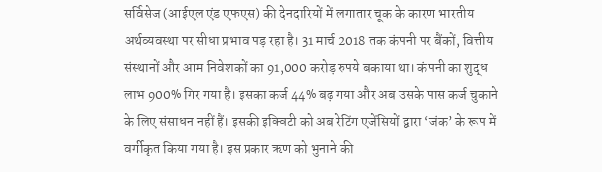सर्विसेज (आईएल एंड एफएस) की देनदारियों में लगातार चूक के कारण भारतीय अर्थव्यवस्था पर सीधा प्रभाव पड़ रहा है। 31 मार्च 2018 तक कंपनी पर बैंकों, वित्तीय संस्थानों और आम निवेशकों का 91,000 करोड़ रुपये बकाया था। कंपनी का शुद्ध लाभ 900% गिर गया है। इसका कर्ज 44% बढ़ गया और अब उसके पास कर्ज चुकाने के लिए संसाधन नहीं हैं। इसकी इक्विटी को अब रेटिंग एजेंसियों द्वारा ‘जंक’ के रूप में वर्गीकृत किया गया है। इस प्रकार ऋण को भुनाने की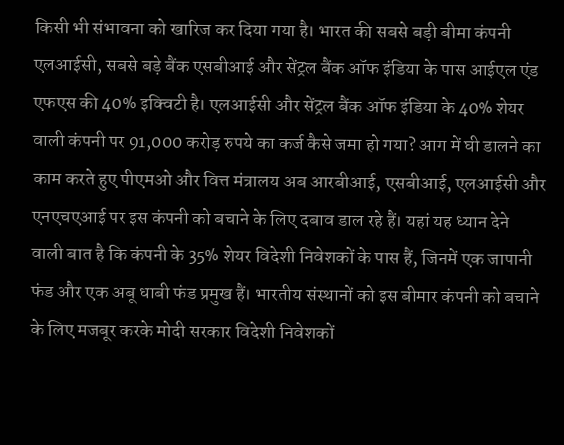किसी भी संभावना को खारिज कर दिया गया है। भारत की सबसे बड़ी बीमा कंपनी एलआईसी, सबसे बड़े बैंक एसबीआई और सेंट्रल बैंक ऑफ इंडिया के पास आईएल एंड एफएस की 40% इक्विटी है। एलआईसी और सेंट्रल बैंक ऑफ इंडिया के 40% शेयर वाली कंपनी पर 91,000 करोड़ रुपये का कर्ज कैसे जमा हो गया? आग में घी डालने का काम करते हुए पीएमओ और वित्त मंत्रालय अब आरबीआई, एसबीआई, एलआईसी और एनएचएआई पर इस कंपनी को बचाने के लिए दबाव डाल रहे हैं। यहां यह ध्यान देने वाली बात है कि कंपनी के 35% शेयर विदेशी निवेशकों के पास हैं, जिनमें एक जापानी फंड और एक अबू धाबी फंड प्रमुख हैं। भारतीय संस्थानों को इस बीमार कंपनी को बचाने के लिए मजबूर करके मोदी सरकार विदेशी निवेशकों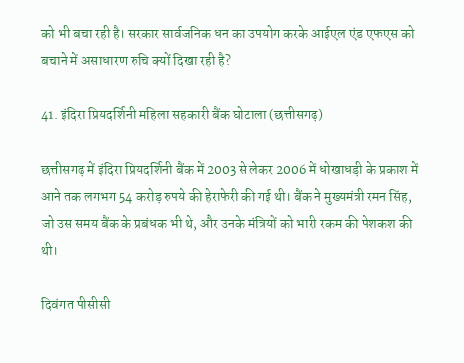को भी बचा रही है। सरकार सार्वजनिक धन का उपयोग करके आईएल एंड एफएस को बचाने में असाधारण रुचि क्यों दिखा रही है?

41. इंदिरा प्रियदर्शिनी महिला सहकारी बैंक घोटाला (छत्तीसगढ़)

छत्तीसगढ़ में इंदिरा प्रियदर्शिनी बैंक में 2003 से लेकर 2006 में धोखाधड़ी के प्रकाश में आने तक लगभग 54 करोड़ रुपये की हेराफेरी की गई थी। बैंक ने मुख्यमंत्री रमन सिंह, जो उस समय बैंक के प्रबंधक भी थे, और उनके मंत्रियों को भारी रकम की पेशकश की थी।

दिवंगत पीसीसी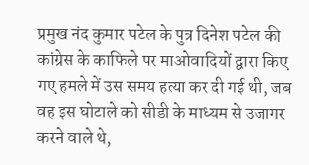प्रमुख नंद कुमार पटेल के पुत्र दिनेश पटेल की कांग्रेस के काफिले पर माओवादियों द्वारा किए गए हमले में उस समय हत्या कर दी गई थी, जब वह इस घोटाले को सीडी के माध्यम से उजागर करने वाले थे,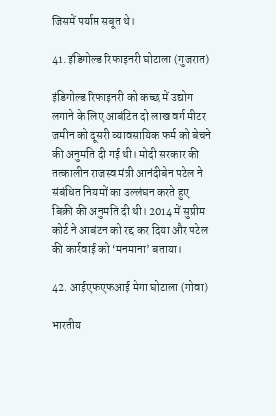जिसमें पर्याप्त सबूत थे।

41. इंडिगोल्ड रिफाइनरी घोटाला (गुजरात)

इंडिगोल्ड रिफाइनरी को कच्छ में उद्योग लगाने के लिए आबंटित दो लाख वर्ग मीटर जमीन को दूसरी व्यावसायिक फर्म को बेचने की अनुमति दी गई थी। मोदी सरकार की तत्कालीन राजस्व मंत्री आनंदीबेन पटेल ने संबंधित नियमों का उल्लंघन करते हुए बिक्री की अनुमति दी थी। 2014 में सुप्रीम कोर्ट ने आबंटन को रद्द कर दिया और पटेल की कार्रवाई को ‘मनमाना’ बताया।

42. आईएफएफआई मेगा घोटाला (गोवा)

भारतीय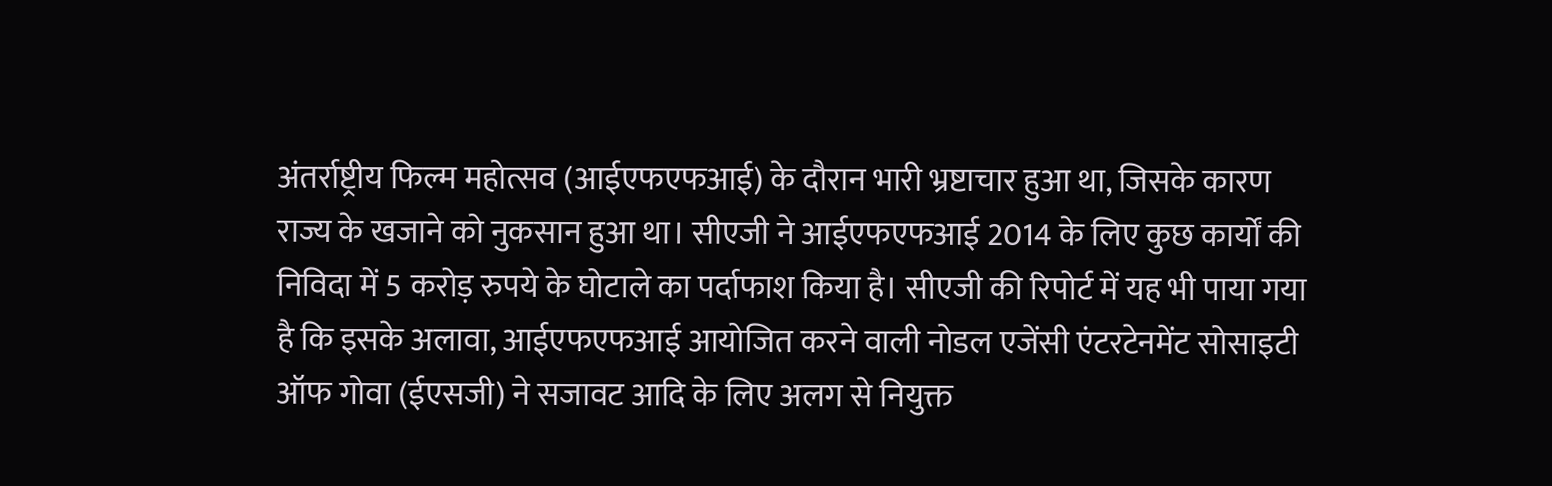अंतर्राष्ट्रीय फिल्म महोत्सव (आईएफएफआई) के दौरान भारी भ्रष्टाचार हुआ था, जिसके कारण राज्य के खजाने को नुकसान हुआ था। सीएजी ने आईएफएफआई 2014 के लिए कुछ कार्यों की निविदा में 5 करोड़ रुपये के घोटाले का पर्दाफाश किया है। सीएजी की रिपोर्ट में यह भी पाया गया है कि इसके अलावा, आईएफएफआई आयोजित करने वाली नोडल एजेंसी एंटरटेनमेंट सोसाइटी ऑफ गोवा (ईएसजी) ने सजावट आदि के लिए अलग से नियुक्त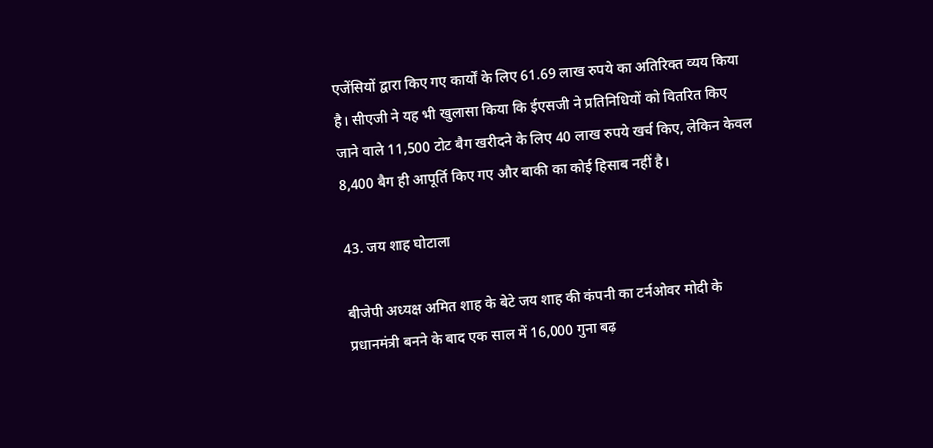एजेंसियों द्वारा किए गए कार्यों के लिए 61.69 लाख रुपये का अतिरिक्त व्यय किया है। सीएजी ने यह भी खुलासा किया कि ईएसजी ने प्रतिनिधियों को वितरित किए जाने वाले 11,500 टोट बैग खरीदने के लिए 40 लाख रुपये खर्च किए, लेकिन केवल 8,400 बैग ही आपूर्ति किए गए और बाकी का कोई हिसाब नहीं है।

43. जय शाह घोटाला

बीजेपी अध्यक्ष अमित शाह के बेटे जय शाह की कंपनी का टर्नओवर मोदी के प्रधानमंत्री बनने के बाद एक साल में 16,000 गुना बढ़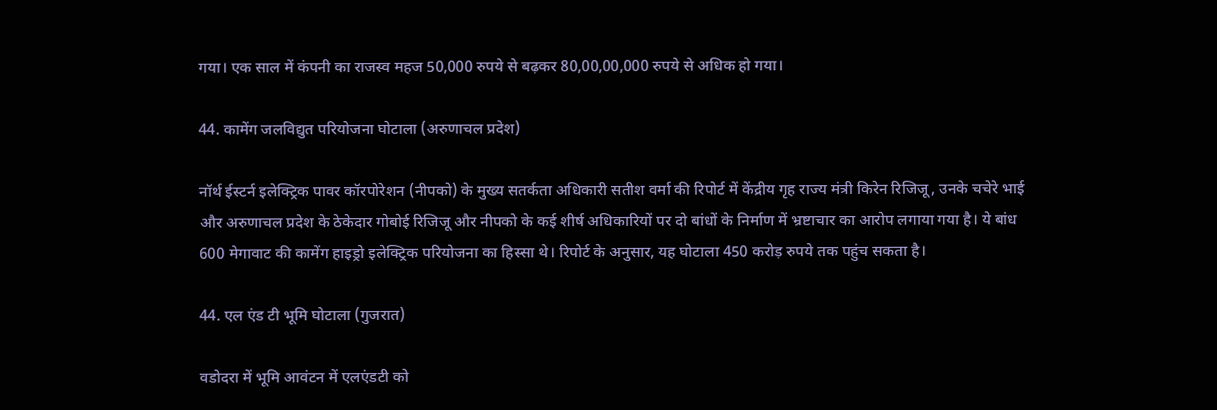गया। एक साल में कंपनी का राजस्व महज 50,000 रुपये से बढ़कर 80,00,00,000 रुपये से अधिक हो गया।

44. कामेंग जलविद्युत परियोजना घोटाला (अरुणाचल प्रदेश)

नॉर्थ ईस्टर्न इलेक्ट्रिक पावर कॉरपोरेशन (नीपको) के मुख्य सतर्कता अधिकारी सतीश वर्मा की रिपोर्ट में केंद्रीय गृह राज्य मंत्री किरेन रिजिजू, उनके चचेरे भाई और अरुणाचल प्रदेश के ठेकेदार गोबोई रिजिजू और नीपको के कई शीर्ष अधिकारियों पर दो बांधों के निर्माण में भ्रष्टाचार का आरोप लगाया गया है। ये बांध 600 मेगावाट की कामेंग हाइड्रो इलेक्ट्रिक परियोजना का हिस्सा थे। रिपोर्ट के अनुसार, यह घोटाला 450 करोड़ रुपये तक पहुंच सकता है।

44. एल एंड टी भूमि घोटाला (गुजरात)

वडोदरा में भूमि आवंटन में एलएंडटी को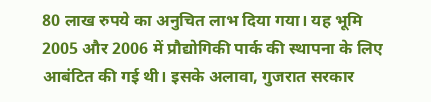80 लाख रुपये का अनुचित लाभ दिया गया। यह भूमि 2005 और 2006 में प्रौद्योगिकी पार्क की स्थापना के लिए आबंटित की गई थी। इसके अलावा, गुजरात सरकार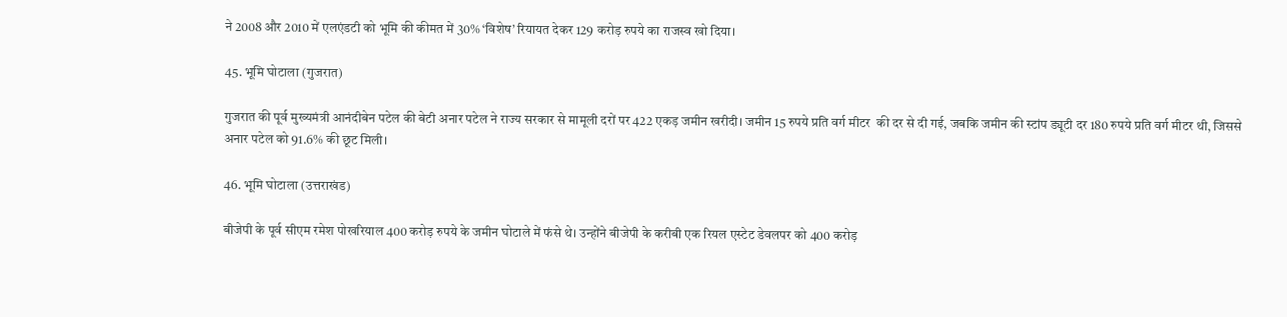ने 2008 और 2010 में एलएंडटी को भूमि की कीमत में 30% ‘विशेष’ रियायत देकर 129 करोड़ रुपये का राजस्व खो दिया।

45. भूमि घोटाला (गुजरात)

गुजरात की पूर्व मुख्यमंत्री आनंदीबेन पटेल की बेटी अनार पटेल ने राज्य सरकार से मामूली दरों पर 422 एकड़ जमीन खरीदी। जमीन 15 रुपये प्रति वर्ग मीटर  की दर से दी गई, जबकि जमीन की स्टांप ड्यूटी दर 180 रुपये प्रति वर्ग मीटर थी, जिससे अनार पटेल को 91.6% की छूट मिली।

46. भूमि घोटाला (उत्तराखंड)

बीजेपी के पूर्व सीएम रमेश पोखरियाल 400 करोड़ रुपये के जमीन घोटाले में फंसे थे। उन्होंने बीजेपी के करीबी एक रियल एस्टेट डेवलपर को 400 करोड़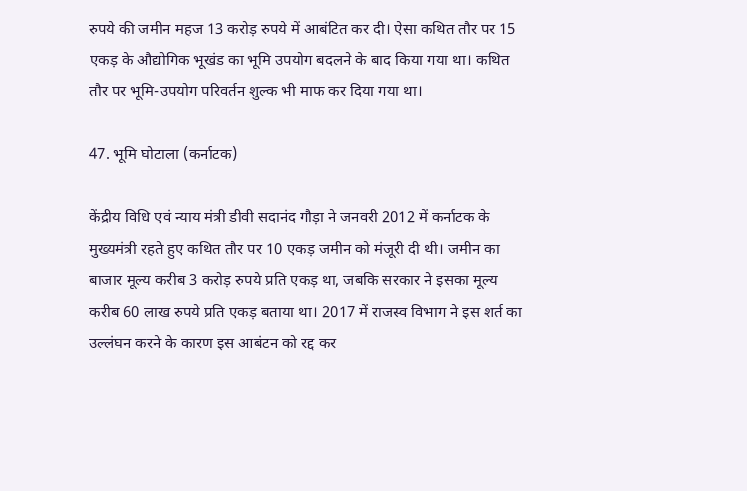रुपये की जमीन महज 13 करोड़ रुपये में आबंटित कर दी। ऐसा कथित तौर पर 15 एकड़ के औद्योगिक भूखंड का भूमि उपयोग बदलने के बाद किया गया था। कथित तौर पर भूमि-उपयोग परिवर्तन शुल्क भी माफ कर दिया गया था।

47. भूमि घोटाला (कर्नाटक)

केंद्रीय विधि एवं न्याय मंत्री डीवी सदानंद गौड़ा ने जनवरी 2012 में कर्नाटक के मुख्यमंत्री रहते हुए कथित तौर पर 10 एकड़ जमीन को मंजूरी दी थी। जमीन का बाजार मूल्य करीब 3 करोड़ रुपये प्रति एकड़ था, जबकि सरकार ने इसका मूल्य करीब 60 लाख रुपये प्रति एकड़ बताया था। 2017 में राजस्व विभाग ने इस शर्त का उल्लंघन करने के कारण इस आबंटन को रद्द कर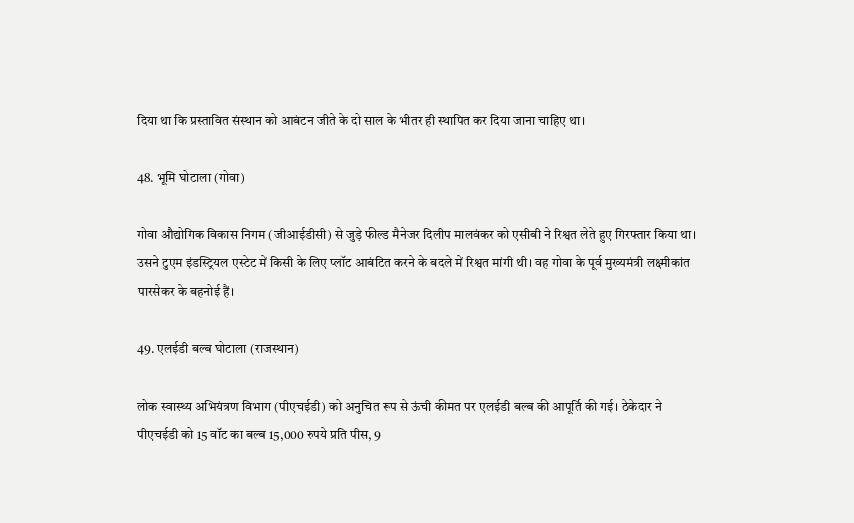दिया था कि प्रस्तावित संस्थान को आबंटन जीते के दो साल के भीतर ही स्थापित कर दिया जाना चाहिए था।

48. भूमि घोटाला (गोवा)

गोवा औद्योगिक विकास निगम (जीआईडीसी) से जुड़े फील्ड मैनेजर दिलीप मालवंकर को एसीबी ने रिश्वत लेते हुए गिरफ्तार किया था। उसने टुएम इंडस्ट्रियल एस्टेट में किसी के लिए प्लॉट आबंटित करने के बदले में रिश्वत मांगी थी। वह गोवा के पूर्व मुख्यमंत्री लक्ष्मीकांत पारसेकर के बहनोई हैं।

49. एलईडी बल्ब घोटाला (राजस्थान)

लोक स्वास्थ्य अभियंत्रण विभाग (पीएचईडी) को अनुचित रूप से ऊंची कीमत पर एलईडी बल्ब की आपूर्ति की गई। ठेकेदार ने पीएचईडी को 15 वॉट का बल्ब 15,000 रुपये प्रति पीस, 9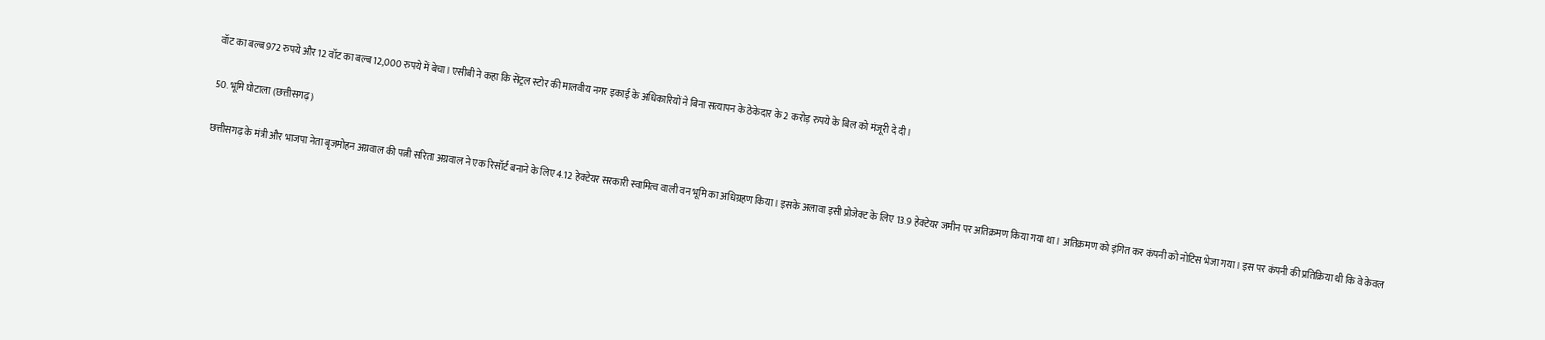वॉट का बल्ब 972 रुपये और 12 वॉट का बल्ब 12,000 रुपये में बेचा। एसीबी ने कहा कि सेंट्रल स्टोर की मालवीय नगर इकाई के अधिकारियों ने बिना सत्यापन के ठेकेदार के 2 करोड़ रुपये के बिल को मंजूरी दे दी।

50. भूमि घोटाला (छत्तीसगढ़)

छत्तीसगढ़ के मंत्री और भाजपा नेता बृजमोहन अग्रवाल की पत्नी सरिता अग्रवाल ने एक रिसॉर्ट बनाने के लिए 4.12 हेक्टेयर सरकारी स्वामित्व वाली वन भूमि का अधिग्रहण किया। इसके अलावा इसी प्रोजेक्ट के लिए 13.9 हेक्टेयर जमीन पर अतिक्रमण किया गया था। अतिक्रमण को इंगित कर कंपनी को नोटिस भेजा गया। इस पर कंपनी की प्रतिक्रिया थी कि वे केवल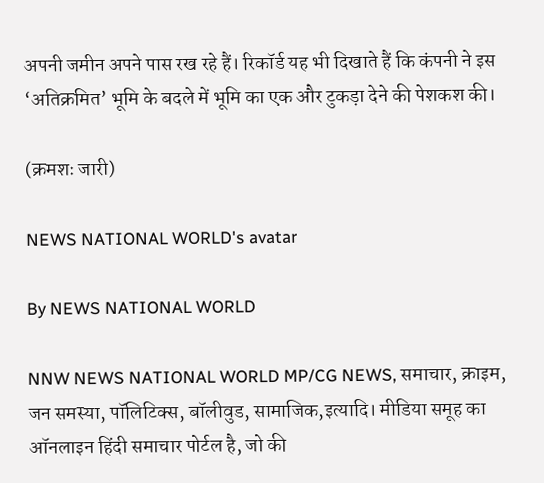अपनी जमीन अपने पास रख रहे हैं। रिकॉर्ड यह भी दिखाते हैं कि कंपनी ने इस ‘अतिक्रमित’ भूमि के बदले में भूमि का एक और टुकड़ा देने की पेशकश की।

(क्रमशः जारी)

NEWS NATIONAL WORLD's avatar

By NEWS NATIONAL WORLD

NNW NEWS NATIONAL WORLD MP/CG NEWS, समाचार, क्राइम, जन समस्या, पॉलिटिक्स, बॉलीवुड, सामाजिक,इत्यादि। मीडिया समूह का ऑनलाइन हिंदी समाचार पोर्टल है, जो की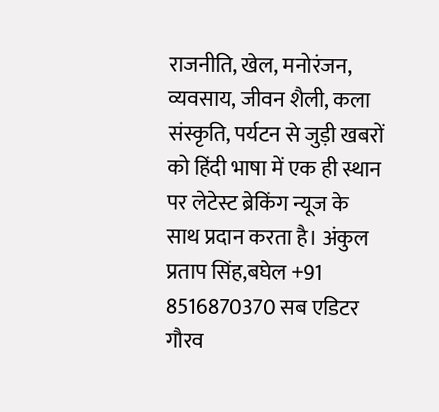राजनीति, खेल, मनोरंजन, व्यवसाय, जीवन शैली, कला संस्कृति, पर्यटन से जुड़ी खबरों को हिंदी भाषा में एक ही स्थान पर लेटेस्ट ब्रेकिंग न्यूज के साथ प्रदान करता है। अंकुल प्रताप सिंह,बघेल +91 8516870370 सब एडिटर गौरव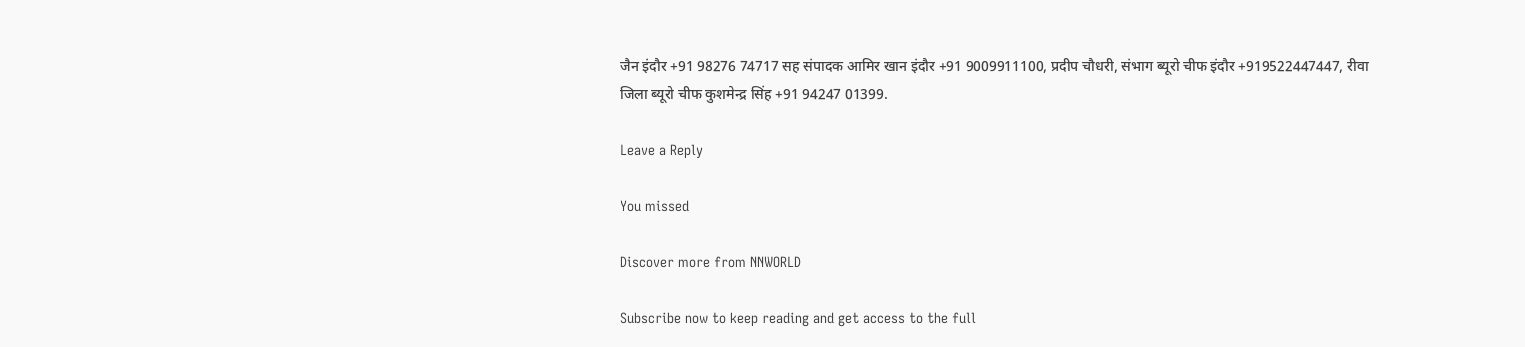जैन इंदौर +91 98276 74717 सह संपादक आमिर खान इंदौर +91 9009911100, प्रदीप चौधरी, संभाग ब्यूरो चीफ इंदौर +919522447447, रीवा जिला ब्यूरो चीफ कुशमेन्द्र सिंह +91 94247 01399.

Leave a Reply

You missed

Discover more from NNWORLD

Subscribe now to keep reading and get access to the full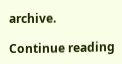archive.

Continue reading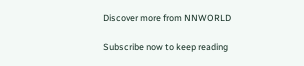Discover more from NNWORLD

Subscribe now to keep reading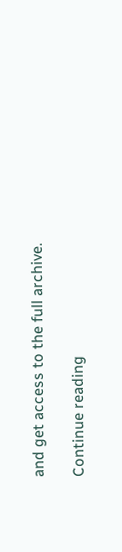and get access to the full archive.

Continue reading